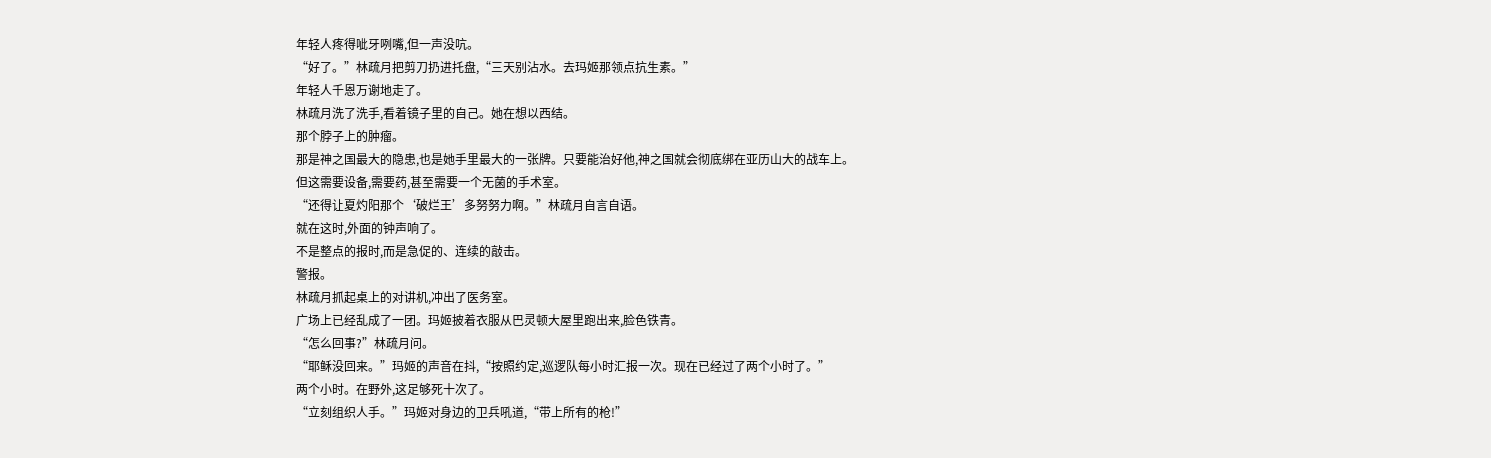年轻人疼得呲牙咧嘴,但一声没吭。
“好了。”林疏月把剪刀扔进托盘,“三天别沾水。去玛姬那领点抗生素。”
年轻人千恩万谢地走了。
林疏月洗了洗手,看着镜子里的自己。她在想以西结。
那个脖子上的肿瘤。
那是神之国最大的隐患,也是她手里最大的一张牌。只要能治好他,神之国就会彻底绑在亚历山大的战车上。
但这需要设备,需要药,甚至需要一个无菌的手术室。
“还得让夏灼阳那个‘破烂王’多努努力啊。”林疏月自言自语。
就在这时,外面的钟声响了。
不是整点的报时,而是急促的、连续的敲击。
警报。
林疏月抓起桌上的对讲机,冲出了医务室。
广场上已经乱成了一团。玛姬披着衣服从巴灵顿大屋里跑出来,脸色铁青。
“怎么回事?”林疏月问。
“耶稣没回来。”玛姬的声音在抖,“按照约定,巡逻队每小时汇报一次。现在已经过了两个小时了。”
两个小时。在野外,这足够死十次了。
“立刻组织人手。”玛姬对身边的卫兵吼道,“带上所有的枪!”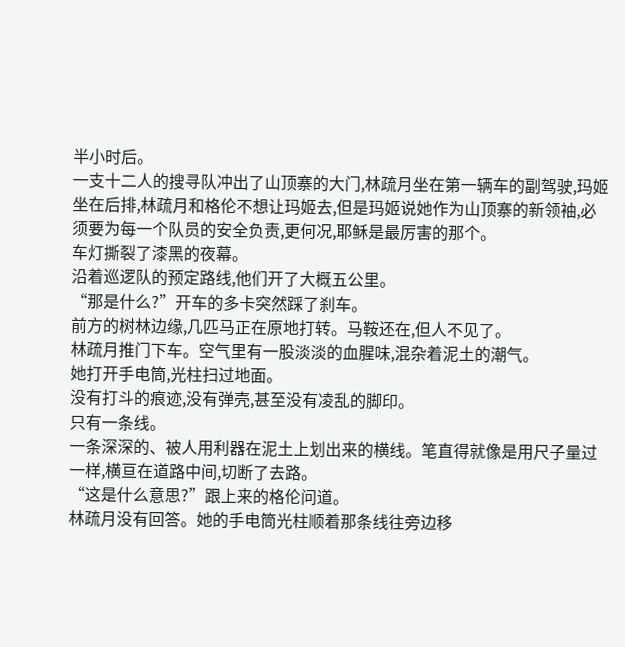半小时后。
一支十二人的搜寻队冲出了山顶寨的大门,林疏月坐在第一辆车的副驾驶,玛姬坐在后排,林疏月和格伦不想让玛姬去,但是玛姬说她作为山顶寨的新领袖,必须要为每一个队员的安全负责,更何况,耶稣是最厉害的那个。
车灯撕裂了漆黑的夜幕。
沿着巡逻队的预定路线,他们开了大概五公里。
“那是什么?”开车的多卡突然踩了刹车。
前方的树林边缘,几匹马正在原地打转。马鞍还在,但人不见了。
林疏月推门下车。空气里有一股淡淡的血腥味,混杂着泥土的潮气。
她打开手电筒,光柱扫过地面。
没有打斗的痕迹,没有弹壳,甚至没有凌乱的脚印。
只有一条线。
一条深深的、被人用利器在泥土上划出来的横线。笔直得就像是用尺子量过一样,横亘在道路中间,切断了去路。
“这是什么意思?”跟上来的格伦问道。
林疏月没有回答。她的手电筒光柱顺着那条线往旁边移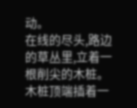动。
在线的尽头,路边的草丛里,立着一根削尖的木桩。
木桩顶端插着一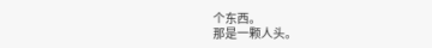个东西。
那是一颗人头。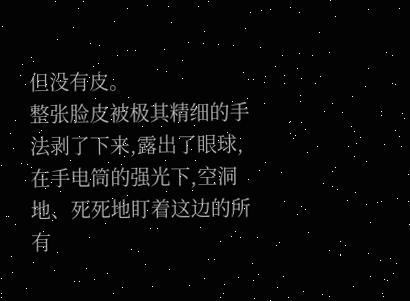但没有皮。
整张脸皮被极其精细的手法剥了下来,露出了眼球,在手电筒的强光下,空洞地、死死地盯着这边的所有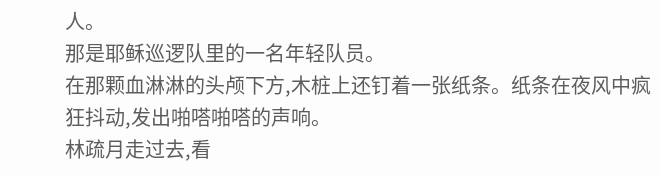人。
那是耶稣巡逻队里的一名年轻队员。
在那颗血淋淋的头颅下方,木桩上还钉着一张纸条。纸条在夜风中疯狂抖动,发出啪嗒啪嗒的声响。
林疏月走过去,看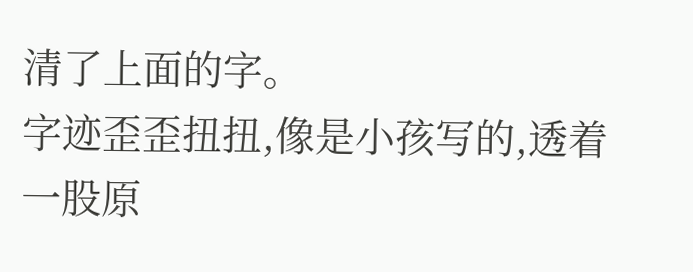清了上面的字。
字迹歪歪扭扭,像是小孩写的,透着一股原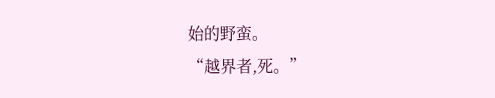始的野蛮。
“越界者,死。”